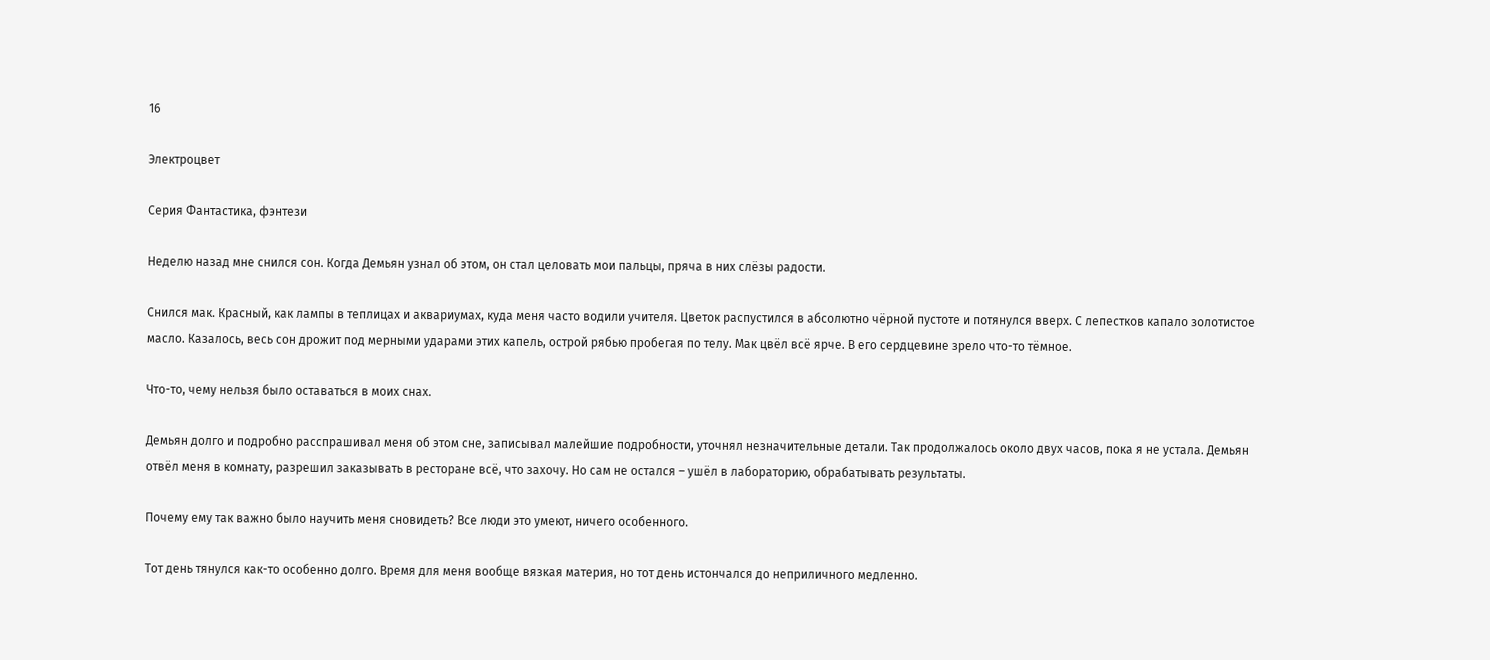16

Электроцвет

Серия Фантастика, фэнтези

Неделю назад мне снился сон. Когда Демьян узнал об этом, он стал целовать мои пальцы, пряча в них слёзы радости.

Снился мак. Красный, как лампы в теплицах и аквариумах, куда меня часто водили учителя. Цветок распустился в абсолютно чёрной пустоте и потянулся вверх. С лепестков капало золотистое масло. Казалось, весь сон дрожит под мерными ударами этих капель, острой рябью пробегая по телу. Мак цвёл всё ярче. В его сердцевине зрело что-то тёмное.

Что-то, чему нельзя было оставаться в моих снах.

Демьян долго и подробно расспрашивал меня об этом сне, записывал малейшие подробности, уточнял незначительные детали. Так продолжалось около двух часов, пока я не устала. Демьян отвёл меня в комнату, разрешил заказывать в ресторане всё, что захочу. Но сам не остался – ушёл в лабораторию, обрабатывать результаты.

Почему ему так важно было научить меня сновидеть? Все люди это умеют, ничего особенного.

Тот день тянулся как-то особенно долго. Время для меня вообще вязкая материя, но тот день истончался до неприличного медленно.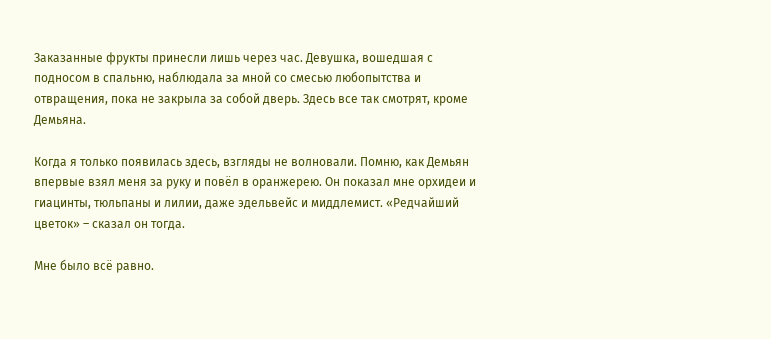Заказанные фрукты принесли лишь через час. Девушка, вошедшая с подносом в спальню, наблюдала за мной со смесью любопытства и отвращения, пока не закрыла за собой дверь. Здесь все так смотрят, кроме Демьяна.

Когда я только появилась здесь, взгляды не волновали. Помню, как Демьян впервые взял меня за руку и повёл в оранжерею. Он показал мне орхидеи и гиацинты, тюльпаны и лилии, даже эдельвейс и миддлемист. «Редчайший цветок» – сказал он тогда.

Мне было всё равно.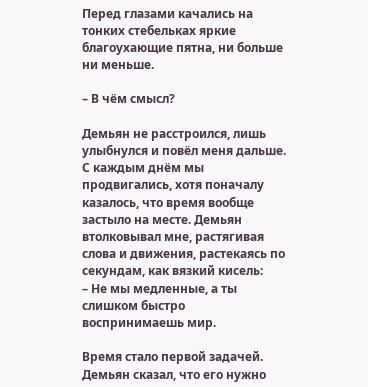Перед глазами качались на тонких стебельках яркие благоухающие пятна, ни больше ни меньше.

– В чём смысл?

Демьян не расстроился, лишь улыбнулся и повёл меня дальше. С каждым днём мы продвигались, хотя поначалу казалось, что время вообще застыло на месте. Демьян втолковывал мне, растягивая слова и движения, растекаясь по секундам, как вязкий кисель:
– Не мы медленные, а ты слишком быстро воспринимаешь мир.

Время стало первой задачей. Демьян сказал, что его нужно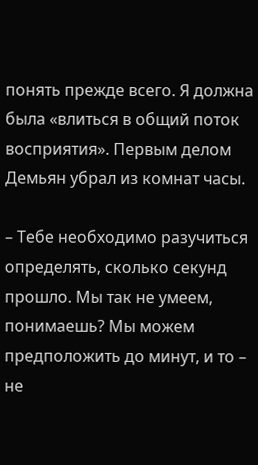понять прежде всего. Я должна была «влиться в общий поток восприятия». Первым делом Демьян убрал из комнат часы.

– Тебе необходимо разучиться определять, сколько секунд прошло. Мы так не умеем, понимаешь? Мы можем предположить до минут, и то – не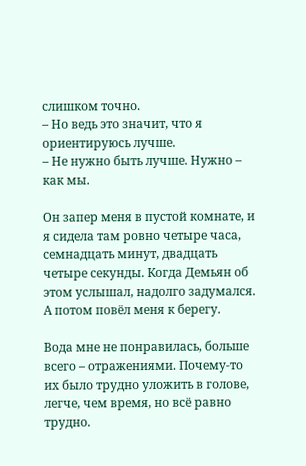слишком точно.
– Но ведь это значит, что я ориентируюсь лучше.
– Не нужно быть лучше. Нужно – как мы.

Он запер меня в пустой комнате, и я сидела там ровно четыре часа, семнадцать минут, двадцать четыре секунды. Когда Демьян об этом услышал, надолго задумался. А потом повёл меня к берегу.

Вода мне не понравилась, больше всего – отражениями. Почему-то их было трудно уложить в голове, легче, чем время, но всё равно трудно.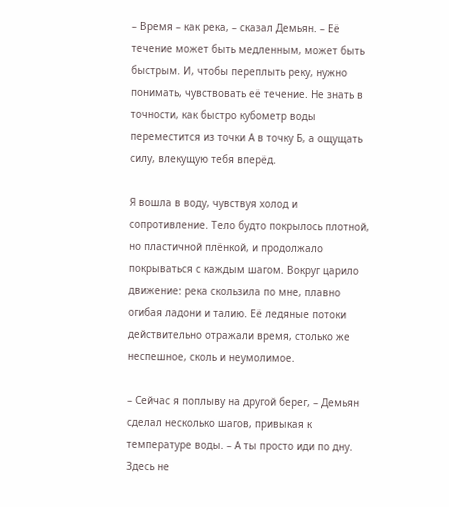– Время – как река, – сказал Демьян. – Её течение может быть медленным, может быть быстрым. И, чтобы переплыть реку, нужно понимать, чувствовать её течение. Не знать в точности, как быстро кубометр воды переместится из точки А в точку Б, а ощущать силу, влекущую тебя вперёд.

Я вошла в воду, чувствуя холод и сопротивление. Тело будто покрылось плотной, но пластичной плёнкой, и продолжало покрываться с каждым шагом. Вокруг царило движение: река скользила по мне, плавно огибая ладони и талию. Её ледяные потоки действительно отражали время, столько же неспешное, сколь и неумолимое.

– Сейчас я поплыву на другой берег, – Демьян сделал несколько шагов, привыкая к температуре воды. – А ты просто иди по дну. Здесь не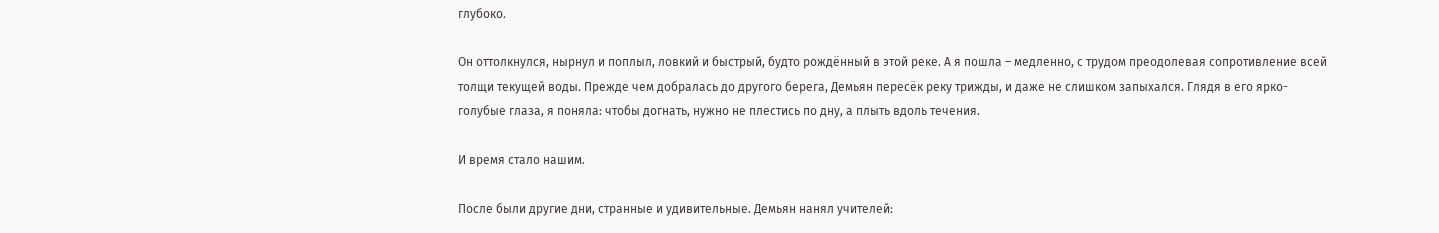глубоко.

Он оттолкнулся, нырнул и поплыл, ловкий и быстрый, будто рождённый в этой реке. А я пошла – медленно, с трудом преодолевая сопротивление всей толщи текущей воды. Прежде чем добралась до другого берега, Демьян пересёк реку трижды, и даже не слишком запыхался. Глядя в его ярко-голубые глаза, я поняла: чтобы догнать, нужно не плестись по дну, а плыть вдоль течения.

И время стало нашим.

После были другие дни, странные и удивительные. Демьян нанял учителей: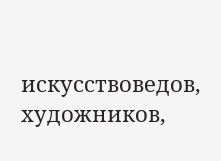искусствоведов, художников,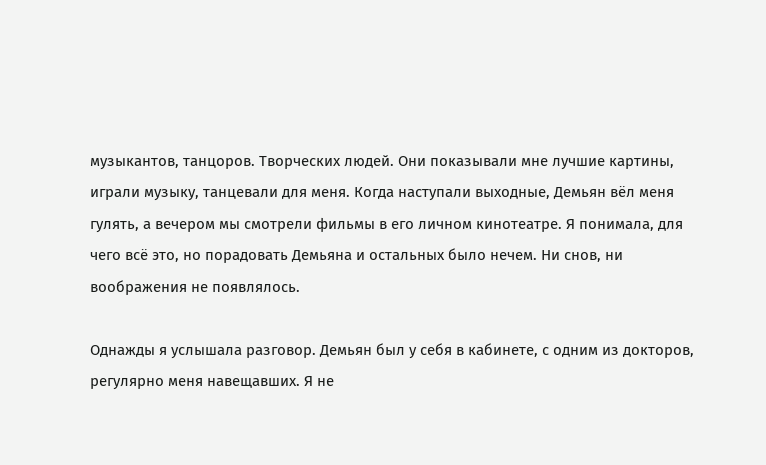музыкантов, танцоров. Творческих людей. Они показывали мне лучшие картины, играли музыку, танцевали для меня. Когда наступали выходные, Демьян вёл меня гулять, а вечером мы смотрели фильмы в его личном кинотеатре. Я понимала, для чего всё это, но порадовать Демьяна и остальных было нечем. Ни снов, ни воображения не появлялось.

Однажды я услышала разговор. Демьян был у себя в кабинете, с одним из докторов, регулярно меня навещавших. Я не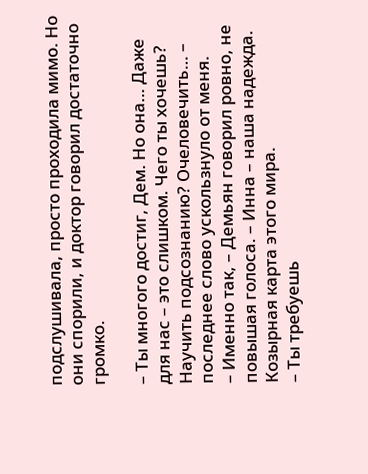подслушивала, просто проходила мимо. Но они спорили, и доктор говорил достаточно громко.

– Ты многого достиг, Дем. Но она… Даже для нас – это слишком. Чего ты хочешь? Научить подсознанию? Очеловечить… – последнее слово ускользнуло от меня.
– Именно так, – Демьян говорил ровно, не повышая голоса. – Инна – наша надежда. Козырная карта этого мира.
– Ты требуешь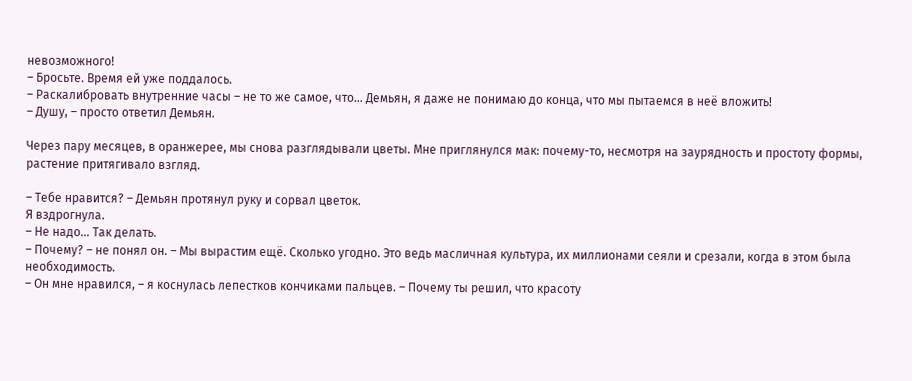невозможного!
– Бросьте. Время ей уже поддалось.
– Раскалибровать внутренние часы – не то же самое, что… Демьян, я даже не понимаю до конца, что мы пытаемся в неё вложить!
– Душу, – просто ответил Демьян.

Через пару месяцев, в оранжерее, мы снова разглядывали цветы. Мне приглянулся мак: почему-то, несмотря на заурядность и простоту формы, растение притягивало взгляд.

– Тебе нравится? – Демьян протянул руку и сорвал цветок.
Я вздрогнула.
– Не надо… Так делать.
– Почему? – не понял он. – Мы вырастим ещё. Сколько угодно. Это ведь масличная культура, их миллионами сеяли и срезали, когда в этом была необходимость.
– Он мне нравился, – я коснулась лепестков кончиками пальцев. – Почему ты решил, что красоту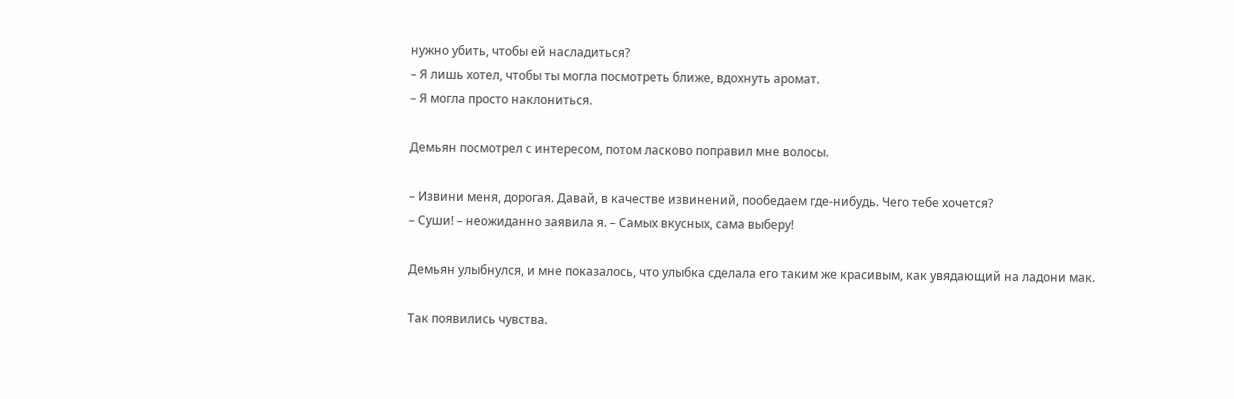нужно убить, чтобы ей насладиться?
– Я лишь хотел, чтобы ты могла посмотреть ближе, вдохнуть аромат.
– Я могла просто наклониться.

Демьян посмотрел с интересом, потом ласково поправил мне волосы.

– Извини меня, дорогая. Давай, в качестве извинений, пообедаем где-нибудь. Чего тебе хочется?
– Суши! – неожиданно заявила я. – Самых вкусных, сама выберу!

Демьян улыбнулся, и мне показалось, что улыбка сделала его таким же красивым, как увядающий на ладони мак.

Так появились чувства.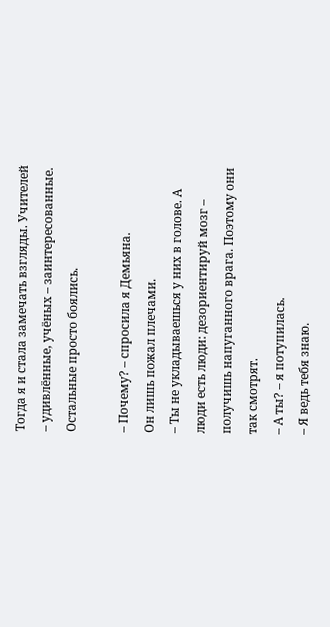Тогда я и стала замечать взгляды. Учителей – удивлённые, учёных – заинтересованные. Остальные просто боялись.

– Почему? – спросила я Демьяна.
Он лишь пожал плечами.
– Ты не укладываешься у них в голове. А люди есть люди: дезориентируй мозг – получишь напуганного врага. Поэтому они так смотрят.
– А ты? – я потупилась.
– Я ведь тебя знаю.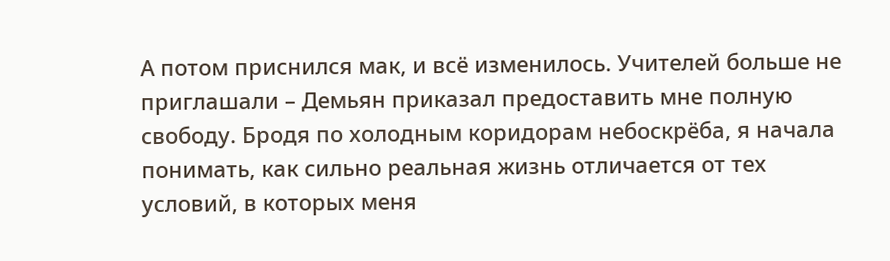А потом приснился мак, и всё изменилось. Учителей больше не приглашали – Демьян приказал предоставить мне полную свободу. Бродя по холодным коридорам небоскрёба, я начала понимать, как сильно реальная жизнь отличается от тех условий, в которых меня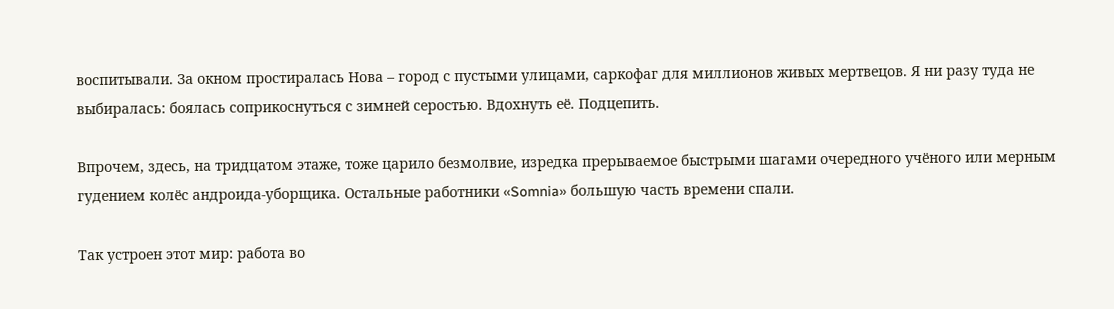воспитывали. За окном простиралась Нова – город с пустыми улицами, саркофаг для миллионов живых мертвецов. Я ни разу туда не выбиралась: боялась соприкоснуться с зимней серостью. Вдохнуть её. Подцепить.

Впрочем, здесь, на тридцатом этаже, тоже царило безмолвие, изредка прерываемое быстрыми шагами очередного учёного или мерным гудением колёс андроида-уборщика. Остальные работники «Somnia» большую часть времени спали.

Так устроен этот мир: работа во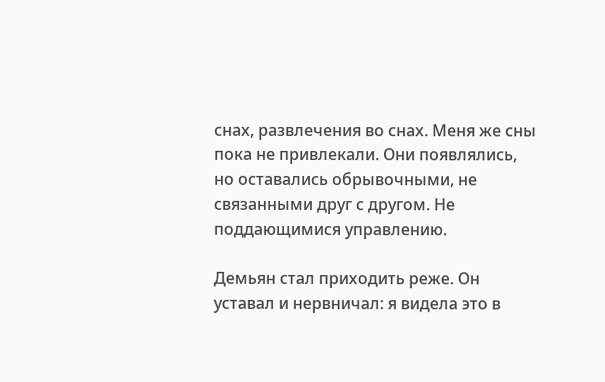снах, развлечения во снах. Меня же сны пока не привлекали. Они появлялись, но оставались обрывочными, не связанными друг с другом. Не поддающимися управлению.

Демьян стал приходить реже. Он уставал и нервничал: я видела это в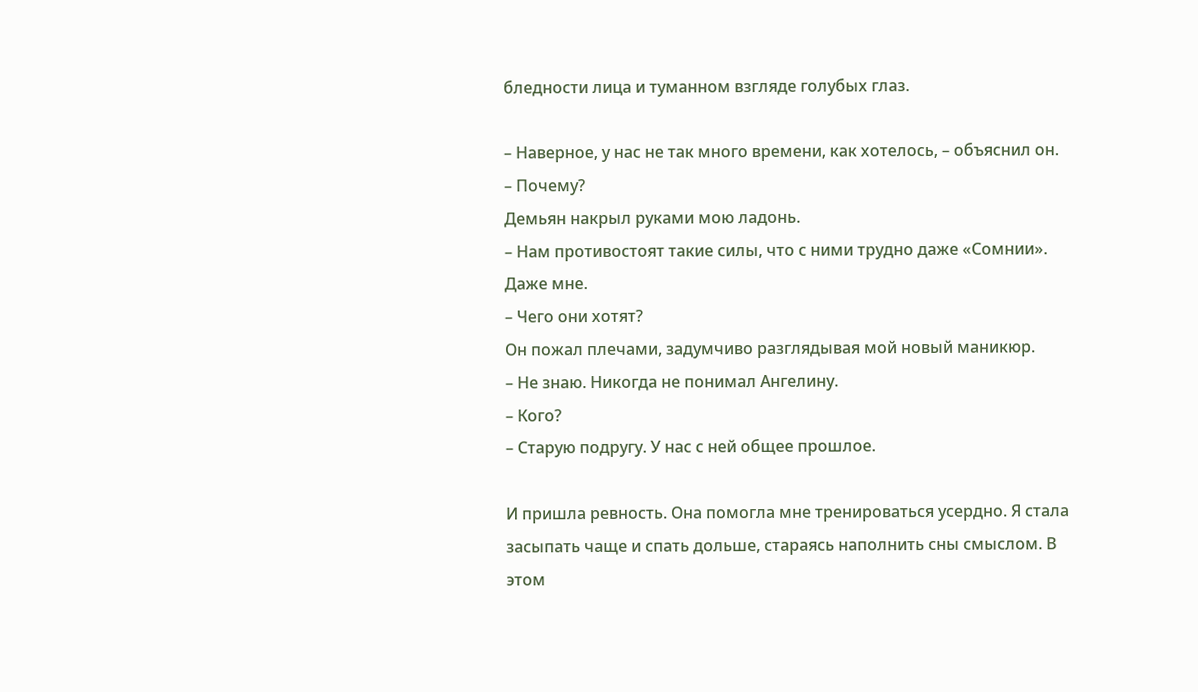бледности лица и туманном взгляде голубых глаз.

– Наверное, у нас не так много времени, как хотелось, – объяснил он.
– Почему?
Демьян накрыл руками мою ладонь.
– Нам противостоят такие силы, что с ними трудно даже «Сомнии». Даже мне.
– Чего они хотят?
Он пожал плечами, задумчиво разглядывая мой новый маникюр.
– Не знаю. Никогда не понимал Ангелину.
– Кого?
– Старую подругу. У нас с ней общее прошлое.

И пришла ревность. Она помогла мне тренироваться усердно. Я стала засыпать чаще и спать дольше, стараясь наполнить сны смыслом. В этом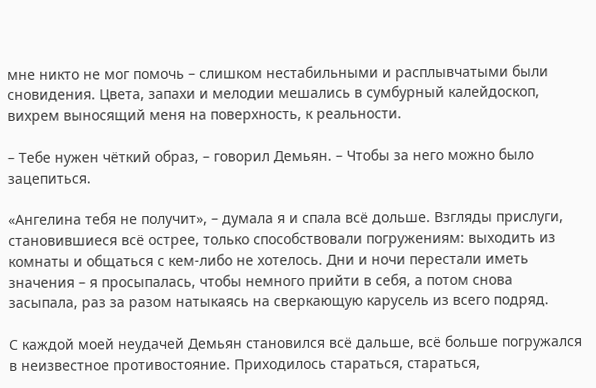мне никто не мог помочь – слишком нестабильными и расплывчатыми были сновидения. Цвета, запахи и мелодии мешались в сумбурный калейдоскоп, вихрем выносящий меня на поверхность, к реальности.

– Тебе нужен чёткий образ, – говорил Демьян. – Чтобы за него можно было зацепиться.

«Ангелина тебя не получит», – думала я и спала всё дольше. Взгляды прислуги, становившиеся всё острее, только способствовали погружениям: выходить из комнаты и общаться с кем-либо не хотелось. Дни и ночи перестали иметь значения – я просыпалась, чтобы немного прийти в себя, а потом снова засыпала, раз за разом натыкаясь на сверкающую карусель из всего подряд.

С каждой моей неудачей Демьян становился всё дальше, всё больше погружался в неизвестное противостояние. Приходилось стараться, стараться,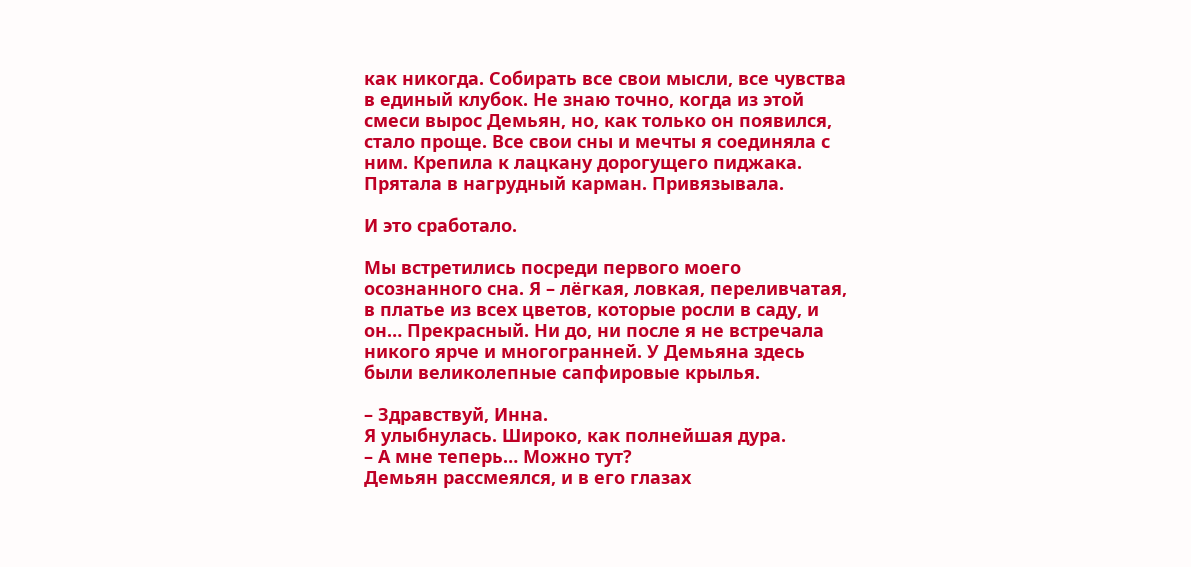как никогда. Собирать все свои мысли, все чувства в единый клубок. Не знаю точно, когда из этой смеси вырос Демьян, но, как только он появился, стало проще. Все свои сны и мечты я соединяла с ним. Крепила к лацкану дорогущего пиджака. Прятала в нагрудный карман. Привязывала.

И это сработало.

Мы встретились посреди первого моего осознанного сна. Я – лёгкая, ловкая, переливчатая, в платье из всех цветов, которые росли в саду, и он… Прекрасный. Ни до, ни после я не встречала никого ярче и многогранней. У Демьяна здесь были великолепные сапфировые крылья.

– Здравствуй, Инна.
Я улыбнулась. Широко, как полнейшая дура.
– А мне теперь… Можно тут?
Демьян рассмеялся, и в его глазах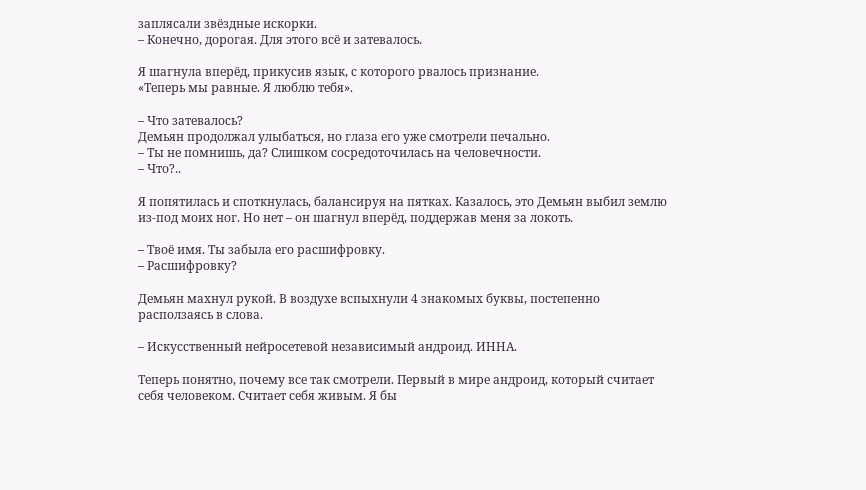заплясали звёздные искорки.
– Конечно, дорогая. Для этого всё и затевалось.

Я шагнула вперёд, прикусив язык, с которого рвалось признание.
«Теперь мы равные. Я люблю тебя».

– Что затевалось?
Демьян продолжал улыбаться, но глаза его уже смотрели печально.
– Ты не помнишь, да? Слишком сосредоточилась на человечности.
– Что?..

Я попятилась и споткнулась, балансируя на пятках. Казалось, это Демьян выбил землю из-под моих ног. Но нет – он шагнул вперёд, поддержав меня за локоть.

– Твоё имя. Ты забыла его расшифровку.
– Расшифровку?

Демьян махнул рукой. В воздухе вспыхнули 4 знакомых буквы, постепенно расползаясь в слова.

– Искусственный нейросетевой независимый андроид. ИННА.

Теперь понятно, почему все так смотрели. Первый в мире андроид, который считает себя человеком. Считает себя живым. Я бы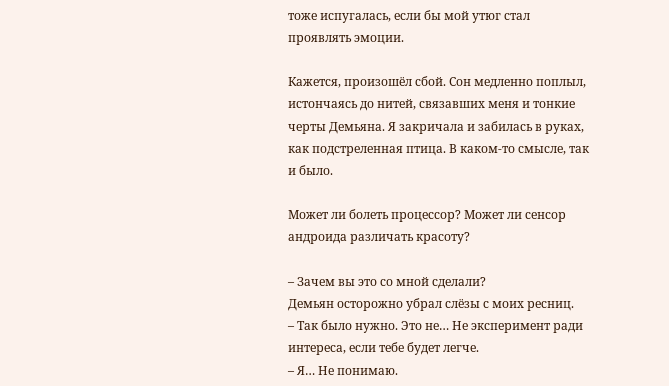тоже испугалась, если бы мой утюг стал проявлять эмоции.

Кажется, произошёл сбой. Сон медленно поплыл, истончаясь до нитей, связавших меня и тонкие черты Демьяна. Я закричала и забилась в руках, как подстреленная птица. В каком-то смысле, так и было.

Может ли болеть процессор? Может ли сенсор андроида различать красоту?

– Зачем вы это со мной сделали?
Демьян осторожно убрал слёзы с моих ресниц.
– Так было нужно. Это не… Не эксперимент ради интереса, если тебе будет легче.
– Я… Не понимаю.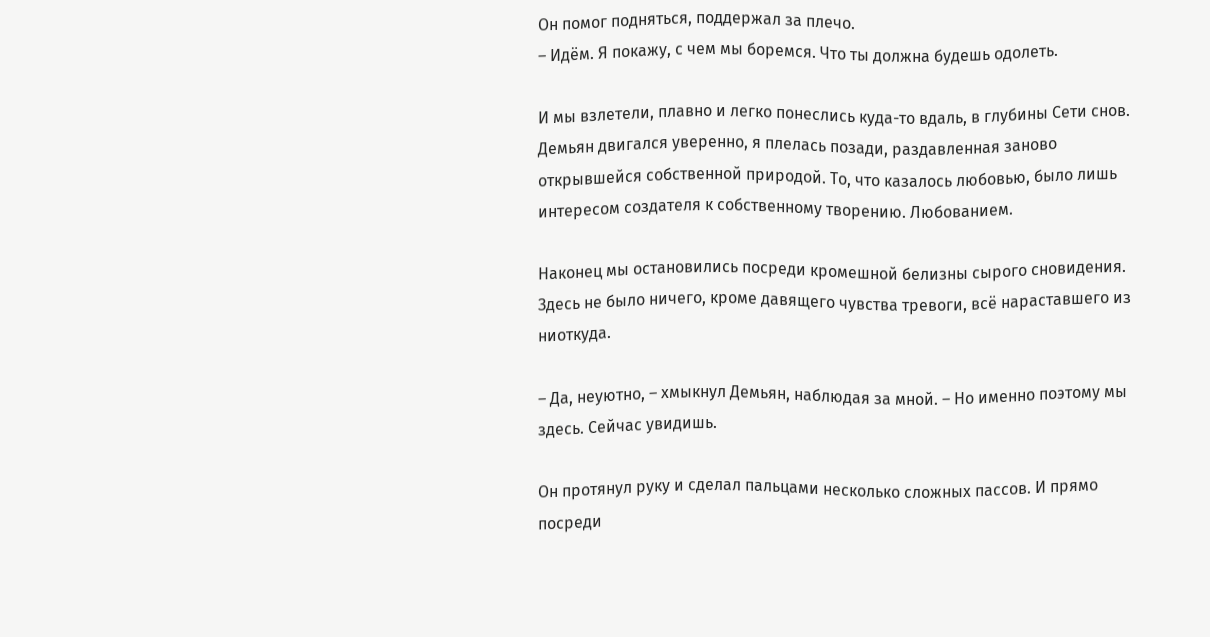Он помог подняться, поддержал за плечо.
– Идём. Я покажу, с чем мы боремся. Что ты должна будешь одолеть.

И мы взлетели, плавно и легко понеслись куда-то вдаль, в глубины Сети снов. Демьян двигался уверенно, я плелась позади, раздавленная заново открывшейся собственной природой. То, что казалось любовью, было лишь интересом создателя к собственному творению. Любованием.

Наконец мы остановились посреди кромешной белизны сырого сновидения. Здесь не было ничего, кроме давящего чувства тревоги, всё нараставшего из ниоткуда.

– Да, неуютно, – хмыкнул Демьян, наблюдая за мной. – Но именно поэтому мы здесь. Сейчас увидишь.

Он протянул руку и сделал пальцами несколько сложных пассов. И прямо посреди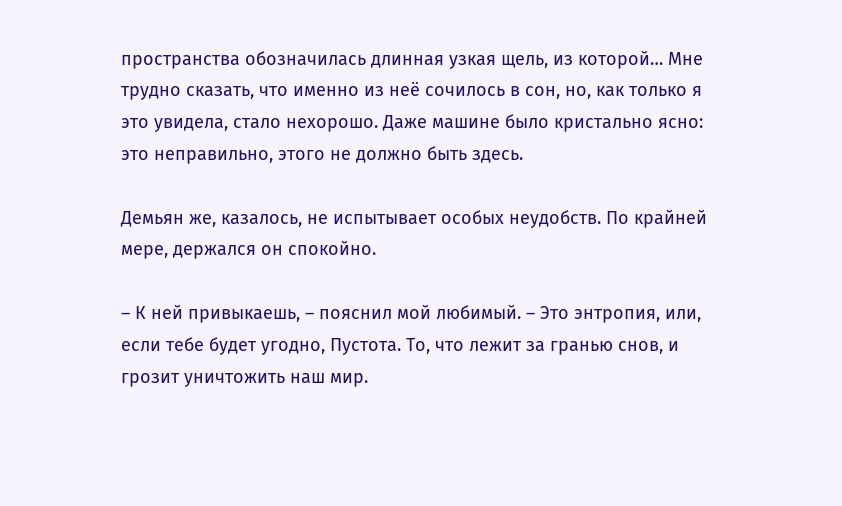пространства обозначилась длинная узкая щель, из которой… Мне трудно сказать, что именно из неё сочилось в сон, но, как только я это увидела, стало нехорошо. Даже машине было кристально ясно: это неправильно, этого не должно быть здесь.

Демьян же, казалось, не испытывает особых неудобств. По крайней мере, держался он спокойно.

– К ней привыкаешь, – пояснил мой любимый. – Это энтропия, или, если тебе будет угодно, Пустота. То, что лежит за гранью снов, и грозит уничтожить наш мир.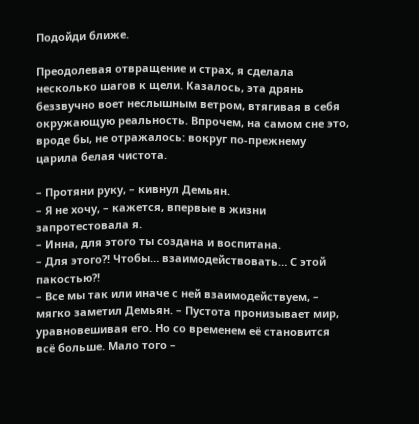Подойди ближе.

Преодолевая отвращение и страх, я сделала несколько шагов к щели. Казалось, эта дрянь беззвучно воет неслышным ветром, втягивая в себя окружающую реальность. Впрочем, на самом сне это, вроде бы, не отражалось: вокруг по-прежнему царила белая чистота.

– Протяни руку, – кивнул Демьян.
– Я не хочу, – кажется, впервые в жизни запротестовала я.
– Инна, для этого ты создана и воспитана.
– Для этого?! Чтобы… взаимодействовать… С этой пакостью?!
– Все мы так или иначе с ней взаимодействуем, – мягко заметил Демьян. – Пустота пронизывает мир, уравновешивая его. Но со временем её становится всё больше. Мало того –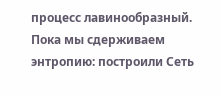процесс лавинообразный. Пока мы сдерживаем энтропию: построили Сеть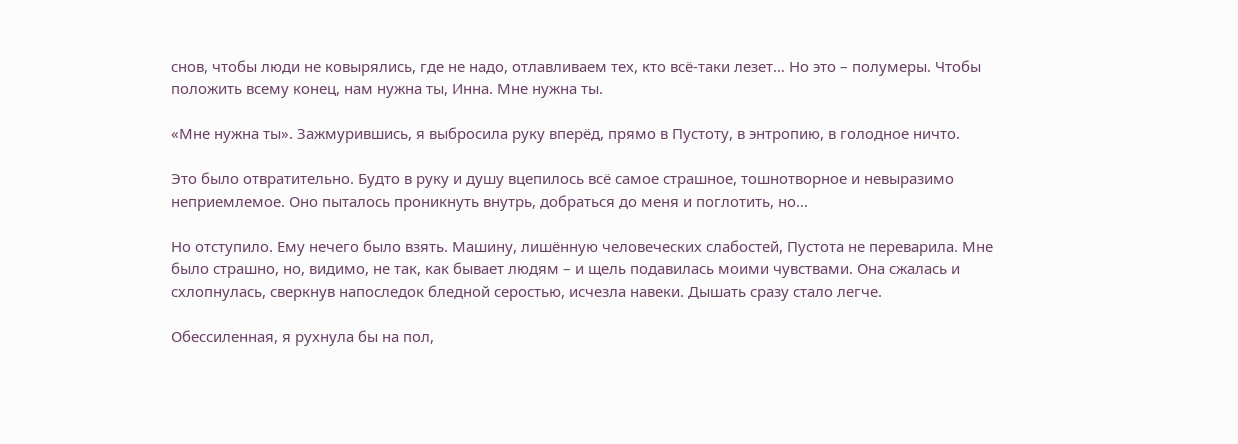снов, чтобы люди не ковырялись, где не надо, отлавливаем тех, кто всё-таки лезет… Но это – полумеры. Чтобы положить всему конец, нам нужна ты, Инна. Мне нужна ты.

«Мне нужна ты». Зажмурившись, я выбросила руку вперёд, прямо в Пустоту, в энтропию, в голодное ничто.

Это было отвратительно. Будто в руку и душу вцепилось всё самое страшное, тошнотворное и невыразимо неприемлемое. Оно пыталось проникнуть внутрь, добраться до меня и поглотить, но…

Но отступило. Ему нечего было взять. Машину, лишённую человеческих слабостей, Пустота не переварила. Мне было страшно, но, видимо, не так, как бывает людям – и щель подавилась моими чувствами. Она сжалась и схлопнулась, сверкнув напоследок бледной серостью, исчезла навеки. Дышать сразу стало легче.

Обессиленная, я рухнула бы на пол,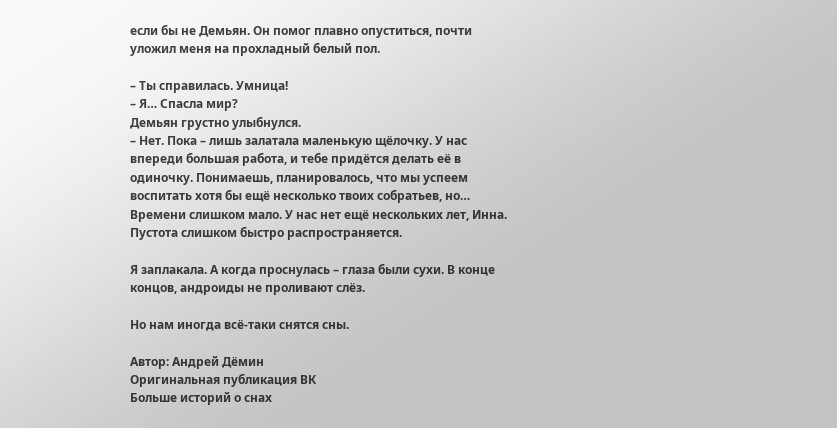если бы не Демьян. Он помог плавно опуститься, почти уложил меня на прохладный белый пол.

– Ты справилась. Умница!
– Я… Спасла мир?
Демьян грустно улыбнулся.
– Нет. Пока – лишь залатала маленькую щёлочку. У нас впереди большая работа, и тебе придётся делать её в одиночку. Понимаешь, планировалось, что мы успеем воспитать хотя бы ещё несколько твоих собратьев, но… Времени слишком мало. У нас нет ещё нескольких лет, Инна. Пустота слишком быстро распространяется.

Я заплакала. А когда проснулась – глаза были сухи. В конце концов, андроиды не проливают слёз.

Но нам иногда всё-таки снятся сны.

Автор: Андрей Дёмин
Оригинальная публикация ВК
Больше историй о снах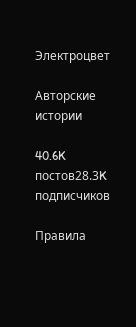Электроцвет

Авторские истории

40.6K постов28.3K подписчиков

Правила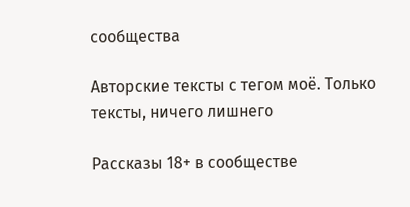сообщества

Авторские тексты с тегом моё. Только тексты, ничего лишнего

Рассказы 18+ в сообществе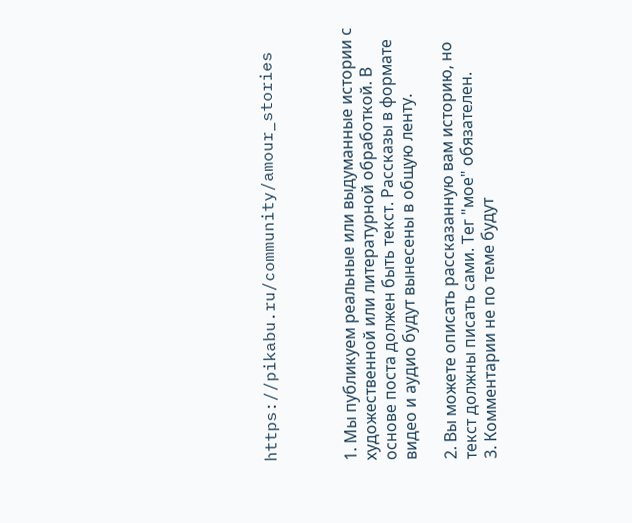https://pikabu.ru/community/amour_stories



1. Мы публикуем реальные или выдуманные истории с художественной или литературной обработкой. В основе поста должен быть текст. Рассказы в формате видео и аудио будут вынесены в общую ленту.

2. Вы можете описать рассказанную вам историю, но текст должны писать сами. Тег "мое" обязателен.
3. Комментарии не по теме будут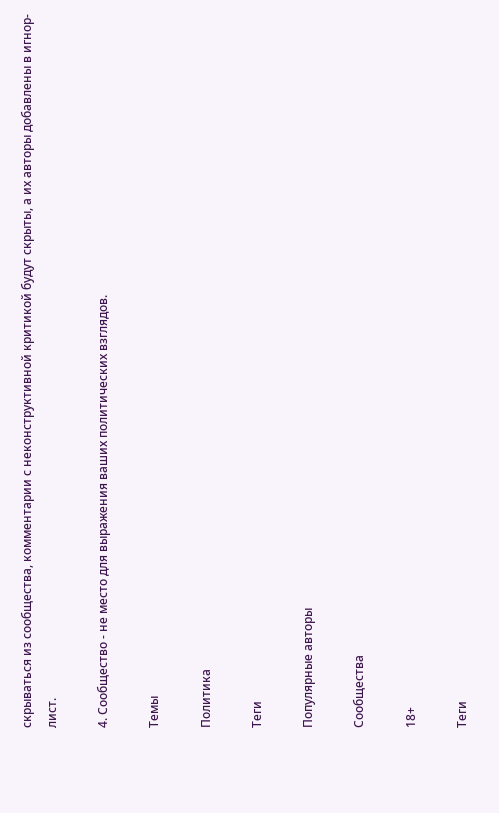скрываться из сообщества, комментарии с неконструктивной критикой будут скрыты, а их авторы добавлены в игнор-лист.

4. Сообщество - не место для выражения ваших политических взглядов.

Темы

Политика

Теги

Популярные авторы

Сообщества

18+

Теги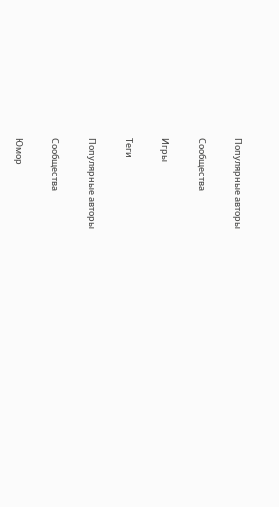Популярные авторы

Сообщества

Игры

Теги

Популярные авторы

Сообщества

Юмор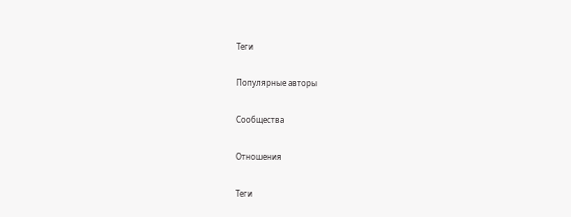Теги

Популярные авторы

Сообщества

Отношения

Теги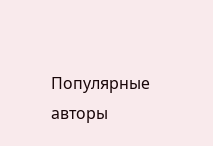Популярные авторы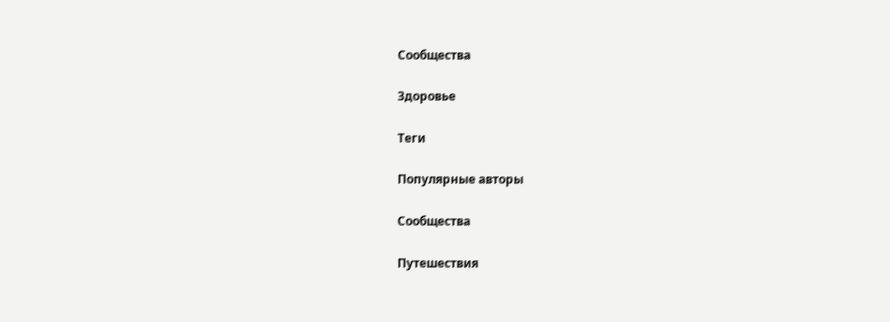Сообщества

Здоровье

Теги

Популярные авторы

Сообщества

Путешествия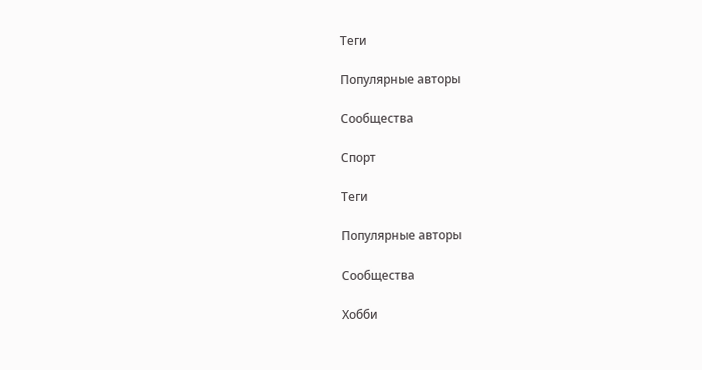Теги

Популярные авторы

Сообщества

Спорт

Теги

Популярные авторы

Сообщества

Хобби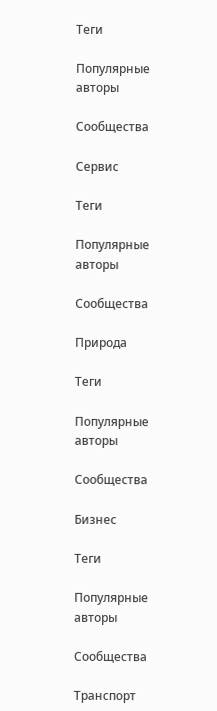Теги

Популярные авторы

Сообщества

Сервис

Теги

Популярные авторы

Сообщества

Природа

Теги

Популярные авторы

Сообщества

Бизнес

Теги

Популярные авторы

Сообщества

Транспорт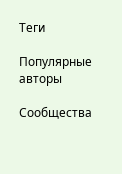Теги

Популярные авторы

Сообщества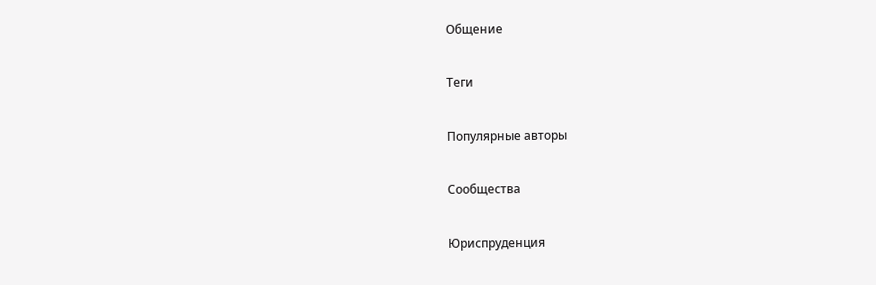Общение

Теги

Популярные авторы

Сообщества

Юриспруденция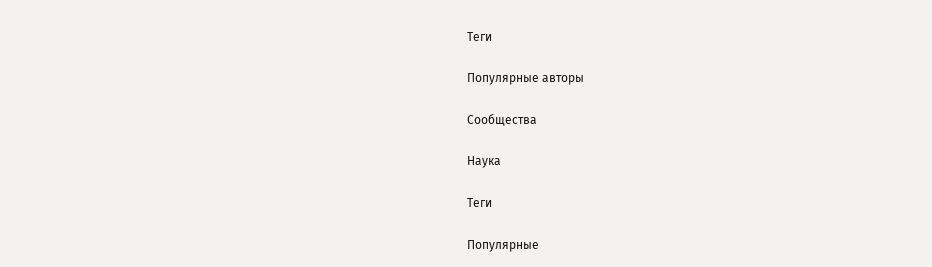Теги

Популярные авторы

Сообщества

Наука

Теги

Популярные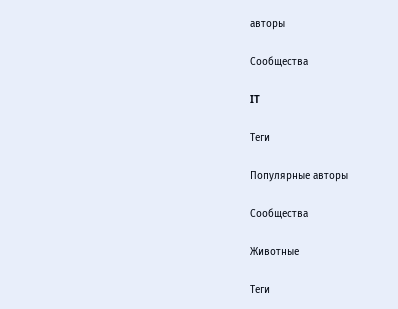авторы

Сообщества

IT

Теги

Популярные авторы

Сообщества

Животные

Теги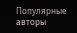Популярные авторы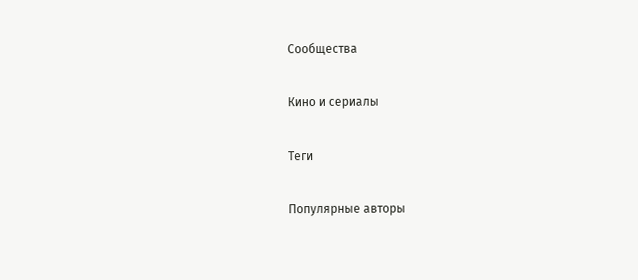Сообщества

Кино и сериалы

Теги

Популярные авторы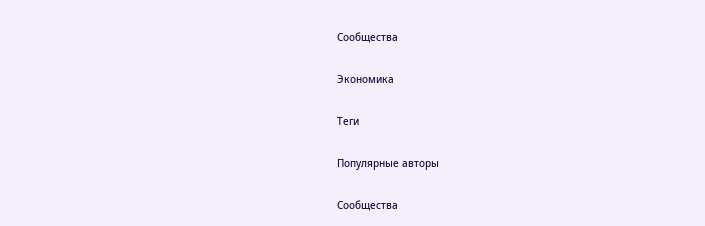Сообщества

Экономика

Теги

Популярные авторы

Сообщества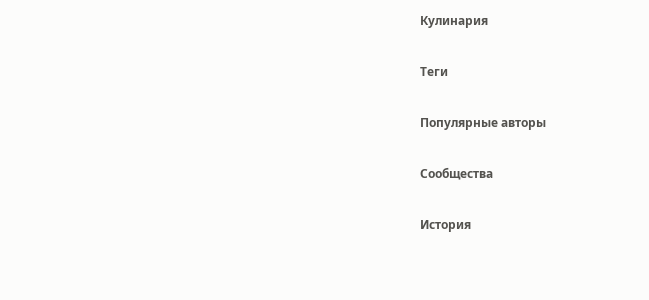Кулинария

Теги

Популярные авторы

Сообщества

История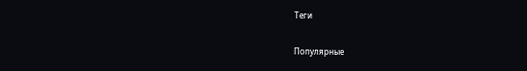Теги

Популярные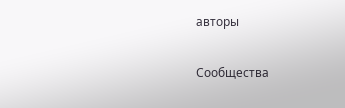авторы

Сообщества